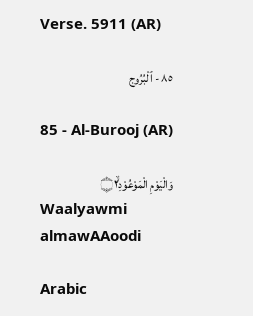Verse. 5911 (AR)

٨٥ - ٱلْبُرُوج

85 - Al-Burooj (AR)

وَالْيَوْمِ الْمَوْعُوْدِ۝۲ۙ
Waalyawmi almawAAoodi

Arabic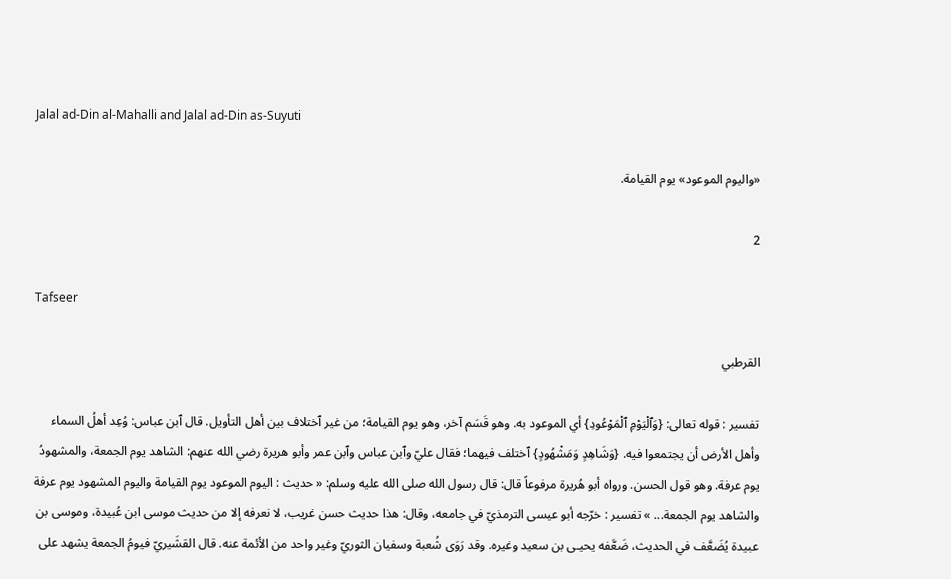Jalal ad-Din al-Mahalli and Jalal ad-Din as-Suyuti

«واليوم الموعود» يوم القيامة.

2

Tafseer

القرطبي

تفسير : قوله تعالى: {وَٱلْيَوْمِ ٱلْمَوْعُودِ} أي الموعود به. وهو قَسَم آخر، وهو يوم القيامة؛ من غير ٱختلاف بين أهل التأويل. قال ٱبن عباس: وُعِد أهلُ السماء وأهل الأرض أن يجتمعوا فيه. {وَشَاهِدٍ وَمَشْهُودٍ} ٱختلف فيهما؛ فقال عليّ وٱبن عباس وٱبن عمر وأبو هريرة رضي الله عنهم: الشاهد يوم الجمعة، والمشهودُ يوم عرفة. وهو قول الحسن. ورواه أبو هُريرة مرفوعاً قال: قال رسول الله صلى الله عليه وسلم: « حديث : اليوم الموعود يوم القيامة واليوم المشهود يوم عرفة والشاهد يوم الجمعة... » تفسير : خرّجه أبو عيسى الترمذيّ في جامعه، وقال: هذا حديث حسن غريب، لا نعرفه إلا من حديث موسى ابن عُبيدة، وموسى بن عبيدة يُضَعَّف في الحديث، ضَعَّفه يحيـى بن سعيد وغيره. وقد رَوَى شُعبة وسفيان الثوريّ وغير واحد من الأئمة عنه. قال القشَيريّ فيومُ الجمعة يشهد على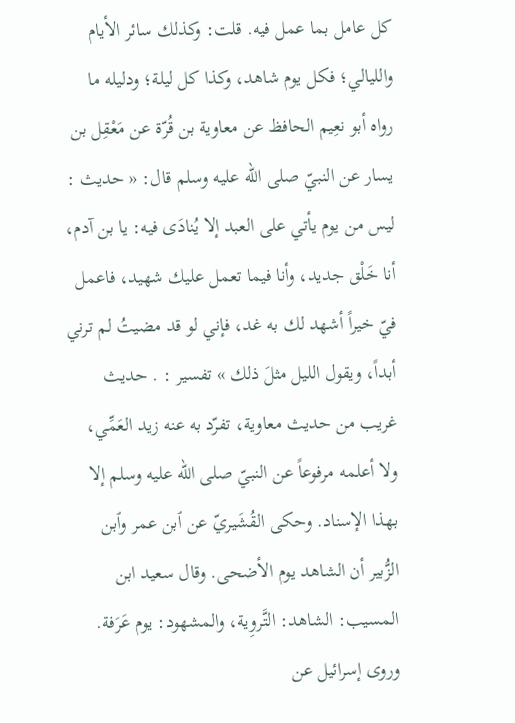كل عامل بما عمل فيه. قلت: وكذلك سائر الأيام والليالي؛ فكل يوم شاهد، وكذا كل ليلة؛ ودليله ما رواه أبو نعِيم الحافظ عن معاوية بن قُرّة عن مَعْقِل بن يسار عن النبيّ صلى الله عليه وسلم قال: « حديث : ليس من يوم يأتي على العبد إلا يُنادَى فيه: يا بن آدم، أنا خَلْق جديد، وأنا فيما تعمل عليك شهيد، فاعمل فيّ خيراً أشهد لك به غد، فإني لو قد مضيتُ لم ترني أبداً، ويقول الليل مثلَ ذلك » تفسير : . حديث غريب من حديث معاوية، تفرّد به عنه زيد العَمِّي، ولا أعلمه مرفوعاً عن النبيّ صلى الله عليه وسلم إلا بهذا الإسناد. وحكى القُشَيريّ عن ٱبن عمر وٱبن الزُّبير أن الشاهد يوم الأضحى. وقال سعيد ابن المسيب: الشاهد: التَّروِية، والمشهود: يوم عَرَفة. وروى إسرائيل عن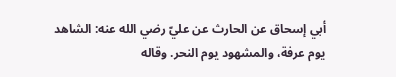أبي إسحاق عن الحارث عن عليّ رضي الله عنه: الشاهد يوم عرفة، والمشهود يوم النحر. وقاله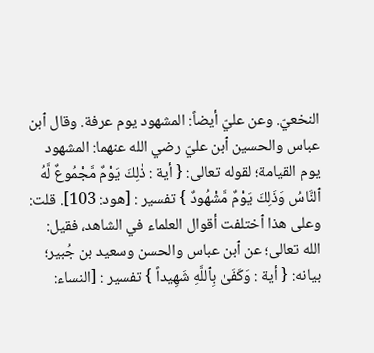النخعيّ. وعن عليّ أيضاً: المشهود يوم عرفة. وقال ٱبن عباس والحسين ٱبن عليّ رضي الله عنهما: المشهود يوم القيامة؛ لقوله تعالى: { أية : ذٰلِكَ يَوْمٌ مَّجْمُوعٌ لَّهُ ٱلنَّاسُ وَذَلِكَ يَوْمٌ مَّشْهُودٌ } تفسير : [هود: 103]. قلت: وعلى هذا ٱختلفت أقوال العلماء في الشاهد، فقيل: الله تعالى؛ عن ٱبن عباس والحسن وسعيد بن جُبير؛ بيانه: { أية : وَكَفَىٰ بِٱللَّهِ شَهِيداً } تفسير : [النساء: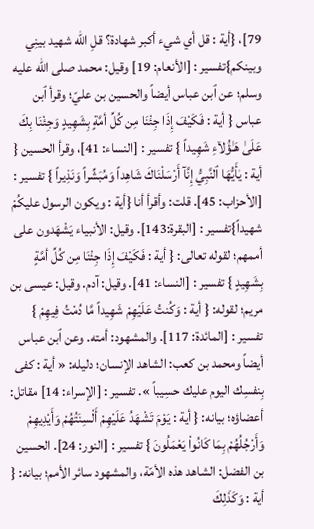79]، {أية : قل أي شيء أكبر شهادة؟ قلِ الله شهيد بينِي وبينكم}تفسير : [الأنعام: 19] وقيل: محمد صلى الله عليه وسلم؛ عن ٱبن عباس أيضاً والحسين بن عليّ؛ وقرأ ٱبن عباس { أية : فَكَيْفَ إِذَا جِئْنَا مِن كُلِّ أمَّةٍ بِشَهِيدٍ وَجِئْنَا بِكَ عَلَىٰ هَـٰؤُلاۤءِ شَهِيداً } تفسير : [النساء: 41]، وقرأ الحسين { أية : يٰأَيُّهَا ٱلنَّبِيُّ إِنَّآ أَرْسَلْنَاكَ شَاهِداً وَمُبَشِّراً وَنَذِيراً } تفسير : [الأحزاب: 45]. قلت: وأقرأ أنا {أية : ويكون الرسول عليكُمْ شهيداً}تفسير : [البقرة:143]. وقيل: الأنبياء يَشْهَدون على أممهم؛ لقوله تعالى: { أية : فَكَيْفَ إِذَا جِئْنَا مِن كُلِّ أمَّةٍ بِشَهِيدٍ } تفسير : [النساء: 41]. وقيل: آدم. وقيل: عيسى بن مريم؛ لقوله: { أية : وَكُنتُ عَلَيْهِمْ شَهِيداً مَّا دُمْتُ فِيهِمْ } تفسير : [المائدة: 117]. والمشهود: أمته. وعن ٱبن عباس أيضاً ومحمد بن كعب: الشاهد الإنسان؛ دليله: « أية : كفى بِنفسِك اليوم عليك حسِيباً ». تفسير : [الإسراء: 14] مقاتل: أعضاؤه؛ بيانه: { أية : يَوْمَ تَشْهَدُ عَلَيْهِمْ أَلْسِنَتُهُمْ وَأَيْدِيهِمْ وَأَرْجُلُهُمْ بِمَا كَانُواْ يَعْمَلُونَ } تفسير : [النور: 24]. الحسين بن الفضل: الشاهد هذه الأمّة، والمشهود سائر الأمم؛ بيانه: { أية : وَكَذَلِكَ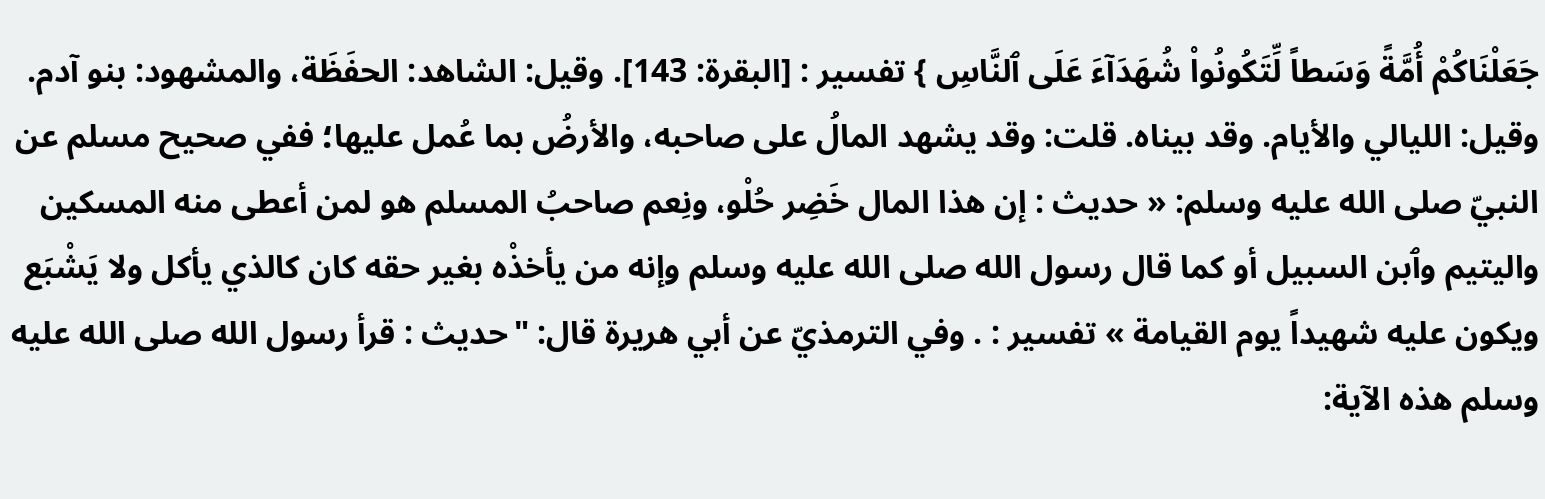جَعَلْنَاكُمْ أُمَّةً وَسَطاً لِّتَكُونُواْ شُهَدَآءَ عَلَى ٱلنَّاسِ } تفسير : [البقرة: 143]. وقيل: الشاهد: الحفَظَة، والمشهود: بنو آدم. وقيل: الليالي والأيام. وقد بيناه. قلت: وقد يشهد المالُ على صاحبه، والأرضُ بما عُمل عليها؛ ففي صحيح مسلم عن النبيّ صلى الله عليه وسلم: « حديث : إن هذا المال خَضِر حُلْو، ونِعم صاحبُ المسلم هو لمن أعطى منه المسكين واليتيم وٱبن السبيل أو كما قال رسول الله صلى الله عليه وسلم وإنه من يأخذْه بغير حقه كان كالذي يأكل ولا يَشْبَع ويكون عليه شهيداً يوم القيامة » تفسير : . وفي الترمذيّ عن أبي هريرة قال: "حديث : قرأ رسول الله صلى الله عليه وسلم هذه الآية: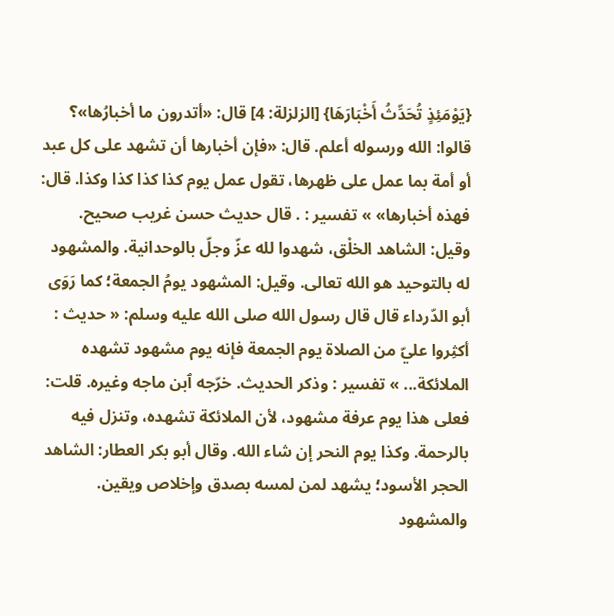{يَوْمَئِذٍ تُحَدِّثُ أَخْبَارَهَا} [الزلزلة: 4] قال: «أتدرون ما أخبارُها»؟ قالوا: الله ورسوله أعلم. قال: «فإن أخبارها أن تشهد على كل عبد أو أمة بما عمل على ظهرها، تقول عمل يوم كذا كذا كذا وكذا. قال: فهذه أخبارها» » تفسير : . قال حديث حسن غريب صحيح. وقيل: الشاهد الخلْق، شهدوا لله عزّ وجلّ بالوحدانية. والمشهود له بالتوحيد هو الله تعالى. وقيل: المشهود يومُ الجمعة؛ كما رَوَى أبو الدّرداء قال قال رسول الله صلى الله عليه وسلم: « حديث : أكثِروا عليّ من الصلاة يوم الجمعة فإنه يوم مشهود تشهده الملائكة... » تفسير : وذكر الحديث. خرّجه ٱبن ماجه وغيره. قلت: فعلى هذا يوم عرفة مشهود، لأن الملائكة تشهده، وتنزل فيه بالرحمة. وكذا يوم النحر إن شاء الله. وقال أبو بكر العطار: الشاهد الحجر الأسود؛ يشهد لمن لمسه بصدق وإخلاص ويقين. والمشهود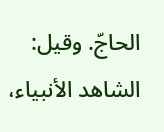الحاجّ. وقيل: الشاهد الأنبياء،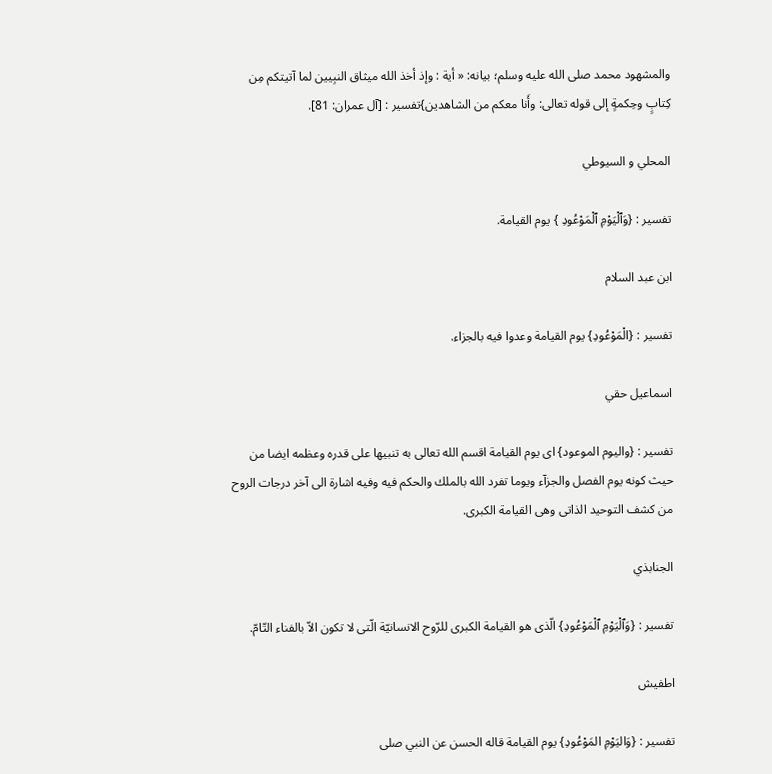والمشهود محمد صلى الله عليه وسلم؛ بيانه: « أية : وإذ أخذ الله ميثاق النبِيين لما آتيتكم مِن كِتابٍ وحِكمةٍ إلى قوله تعالى: وأَنا معكم من الشاهدين}تفسير : [آل عمران: 81].

المحلي و السيوطي

تفسير : {وَٱلْيَوْمِ ٱلْمَوْعُودِ } يوم القيامة.

ابن عبد السلام

تفسير : {الْمَوْعُودِ} يوم القيامة وعدوا فيه بالجزاء.

اسماعيل حقي

تفسير : {واليوم الموعود} اى يوم القيامة اقسم الله تعالى به تنبيها على قدره وعظمه ايضا من حيث كونه يوم الفصل والجزآء ويوما تفرد الله بالملك والحكم فيه وفيه اشارة الى آخر درجات الروح من كشف التوحيد الذاتى وهى القيامة الكبرى.

الجنابذي

تفسير : {وَٱلْيَوْمِ ٱلْمَوْعُودِ} الّذى هو القيامة الكبرى للرّوح الانسانيّة الّتى لا تكون الاّ بالفناء التّامّ.

اطفيش

تفسير : {وَاليَوْمِ المَوْعُودِ} يوم القيامة قاله الحسن عن النبي صلى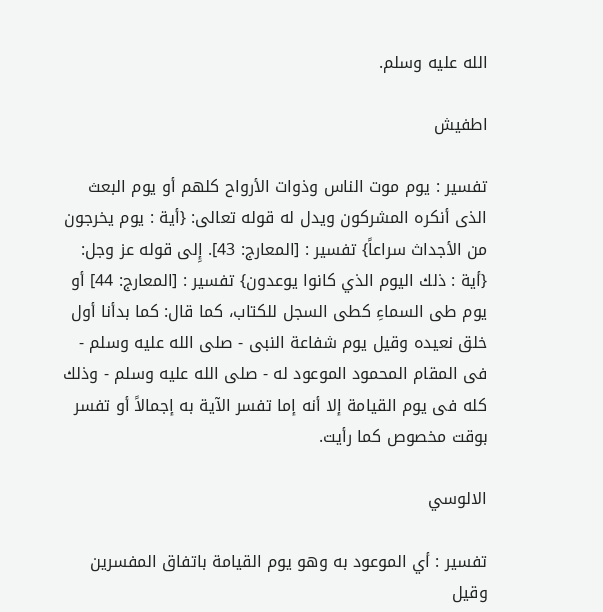الله عليه وسلم.

اطفيش

تفسير : يوم موت الناس وذوات الأرواح كلهم أو يوم البعث الذى أنكره المشركون ويدل له قوله تعالى: {أية : يوم يخرجون من الأجداث سراعاً} تفسير : [المعارج: 43]. إِلى قوله عز وجل: {أية : ذلك اليوم الذي كانوا يوعدون} تفسير : [المعارج: 44] أو يوم طى السماءِ كطى السجل للكتاب، كما قال: كما بدأنا أول خلق نعيده وقيل يوم شفاعة النبى - صلى الله عليه وسلم - فى المقام المحمود الموعود له - صلى الله عليه وسلم - وذلك كله فى يوم القيامة إلا أنه إما تفسر الآية به إجمالاً أو تفسر بوقت مخصوص كما رأيت.

الالوسي

تفسير : أي الموعود به وهو يوم القيامة باتفاق المفسرين وقيل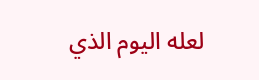لعله اليوم الذي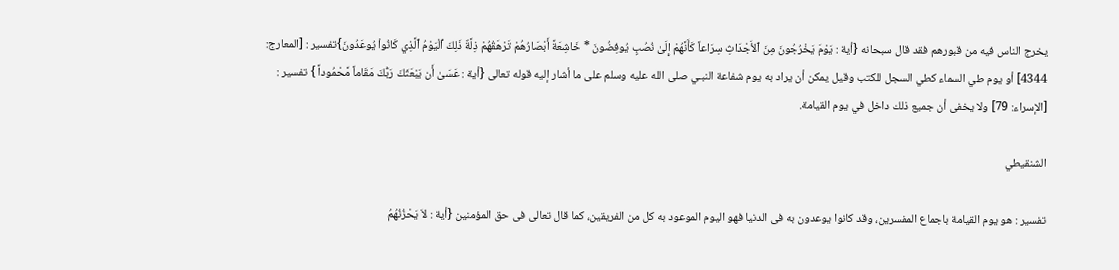يخرج الناس فيه من قبورهم فقد قال سبحانه {أية : يَوْمَ يَخْرُجُونَ مِنَ ٱلأَجْدَاثِ سِرَاعاً كَأَنَّهُمْ إِلَىٰ نُصُبٍ يُوفِضُونَ * خَاشِعَةً أَبْصَارُهُمْ تَرْهَقُهُمْ ذِلَّةٌ ذَلِكَ ٱلْيَوْمُ ٱلَّذِي كَانُواْ يُوعَدُونَ}تفسير : [المعارج: 4344] أو يوم طي السماء كطي السجل للكتب وقيل يمكن أن يراد به يوم شفاعة النبـي صلى الله عليه وسلم على ما أشار إليه قوله تعالى {أية : عَسَىٰ أَن يَبْعَثَكَ رَبُّكَ مَقَاماً مَّحْمُوداً } تفسير : [الإسراء: 79] ولا يخفى أن جميع ذلك داخل في يوم القيامة.

الشنقيطي

تفسير : هو يوم القيامة باجماع المفسرين، وقد كانوا يوعدون به فى الدنيا فهو اليوم الموعود به كل من الفريقين، كما قال تعالى فى حق المؤمنين {أية : لاَ يَحْزُنُهُمُ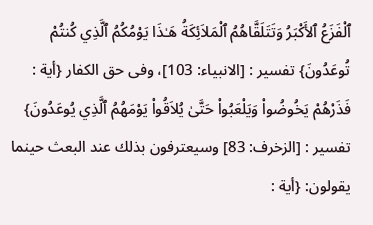ٱلْفَزَعُ ٱلأَكْبَرُ وَتَتَلَقَّاهُمُ ٱلْمَلاَئِكَةُ هَـٰذَا يَوْمُكُمُ ٱلَّذِي كُنتُمْ تُوعَدُونَ} تفسير : [الانبياء: 103]، وفى حق الكفار {أية : فَذَرْهُمْ يَخُوضُواْ وَيَلْعَبُواْ حَتَّىٰ يُلاَقُواْ يَوْمَهُمُ ٱلَّذِي يُوعَدُونَ} تفسير : [الزخرف: 83] وسيعترفون بذلك عند البعث حينما يقولون: {أية :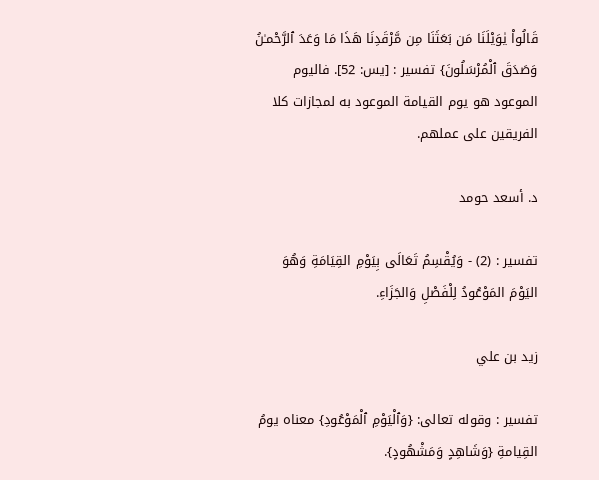قَالُواْ يٰوَيْلَنَا مَن بَعَثَنَا مِن مَّرْقَدِنَا هَذَا مَا وَعَدَ ٱلرَّحْمـٰنُ وَصَدَقَ ٱلْمُرْسَلُونَ} تفسير : [يس: 52]. فاليوم الموعود هو يوم القيامة الموعود به لمجازات كلا الفريقين على عملهم.

د. أسعد حومد

تفسير : (2) - وَيُقْسِمُ تَعَالَى بِيَوْمِ القِيَامَةِ وَهُوَ اليَوْمَ المَوْعُودُ لِلْفَصْلِ وَالجَزَاءِ.

زيد بن علي

تفسير : وقوله تعالى: {وَٱلْيَوْمِ ٱلْمَوْعُودِ} معناه يومُ القِيامةِ {وَشَاهِدٍ وَمَشْهُودٍ}.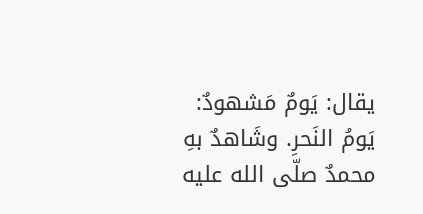يقال: يَومٌ مَشهودٌ: يَومُ النَحرِ. وشَاهدٌ بهِ محمدٌ صلّى الله عليه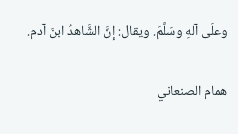وعلَى آلهِ وسَلَّمَ. ويقال: إنَّ الشَّاهدُ ابنَ آدم.

همام الصنعاني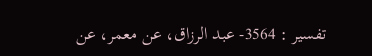تفسير : 3564- عبد الرزاق، عن معمر، عن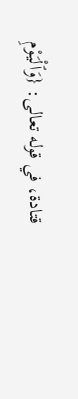قتادة، في قوله تعالى: {وَٱلْيَوْمِ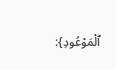ٱلْمَوْعُودِ}: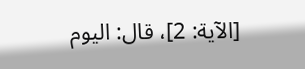[الآية: 2]، قال: اليوم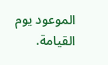الموعود يوم القيامة.